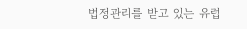법정관리를 받고 있는 유럽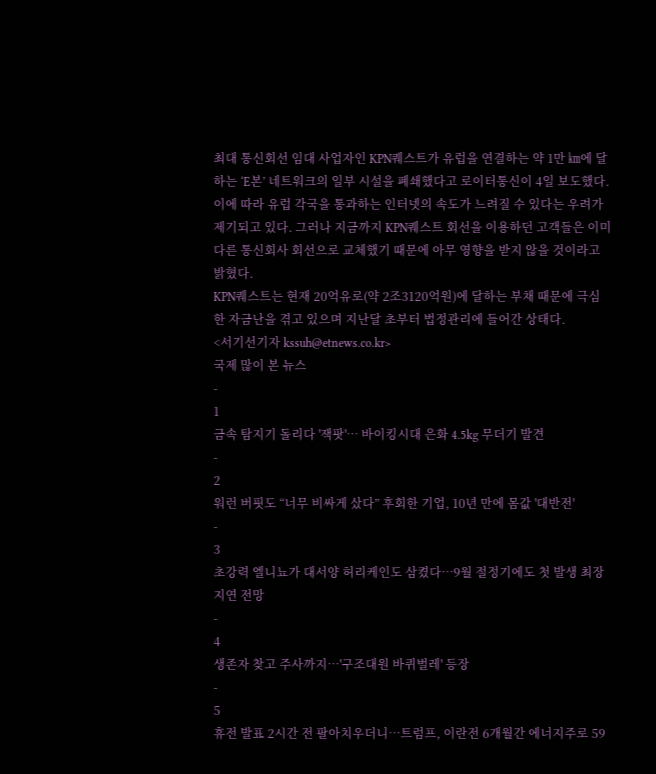최대 통신회선 임대 사업자인 KPN퀘스트가 유럽을 연결하는 약 1만 ㎞에 달하는 ‘E본’ 네트워크의 일부 시설을 폐쇄했다고 로이터통신이 4일 보도했다.
이에 따라 유럽 각국을 통과하는 인터넷의 속도가 느려질 수 있다는 우려가 제기되고 있다. 그러나 지금까지 KPN퀘스트 회선을 이용하던 고객들은 이미 다른 통신회사 회선으로 교체했기 때문에 아무 영향을 받지 않을 것이라고 밝혔다.
KPN퀘스트는 현재 20억유로(약 2조3120억원)에 달하는 부채 때문에 극심한 자금난을 겪고 있으며 지난달 초부터 법정관리에 들어간 상태다.
<서기선기자 kssuh@etnews.co.kr>
국제 많이 본 뉴스
-
1
금속 탐지기 돌리다 '잭팟'… 바이킹시대 은화 4.5kg 무더기 발견
-
2
워런 버핏도 “너무 비싸게 샀다” 후회한 기업, 10년 만에 몸값 '대반전'
-
3
초강력 엘니뇨가 대서양 허리케인도 삼켰다…9월 절정기에도 첫 발생 최장 지연 전망
-
4
생존자 찾고 주사까지…'구조대원 바퀴벌레' 등장
-
5
휴전 발표 2시간 전 팔아치우더니…트럼프, 이란전 6개월간 에너지주로 59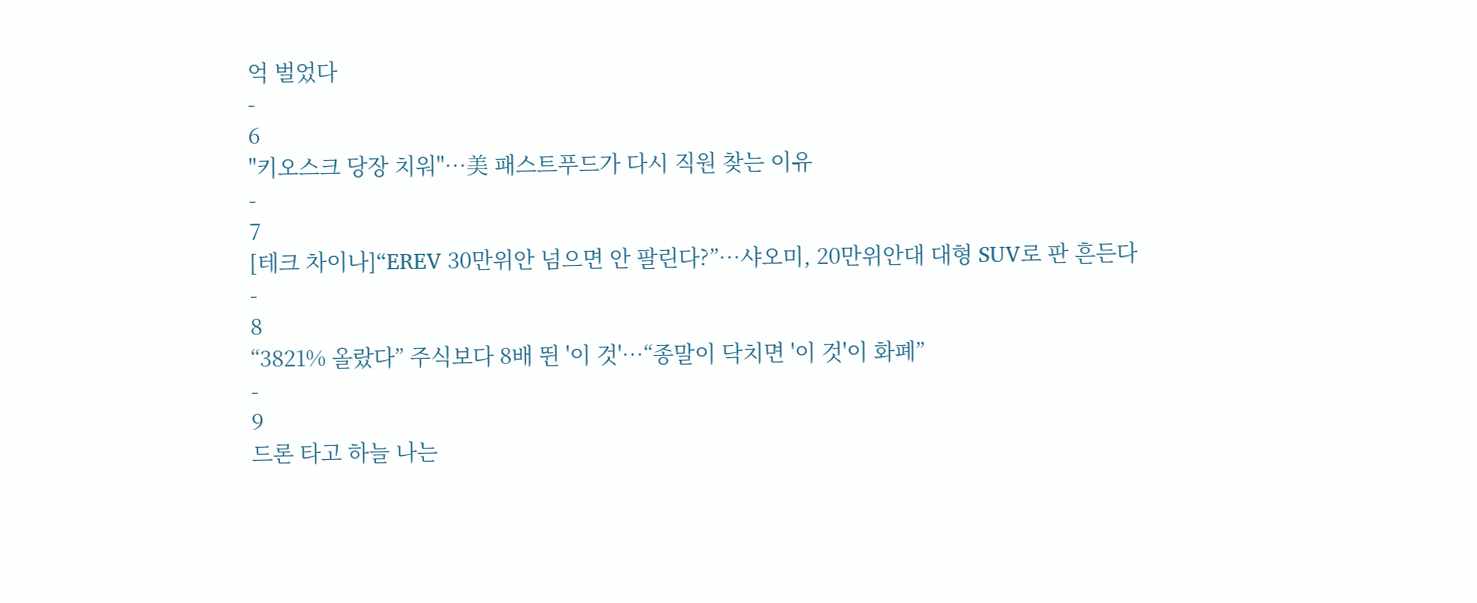억 벌었다
-
6
"키오스크 당장 치워"…美 패스트푸드가 다시 직원 찾는 이유
-
7
[테크 차이나]“EREV 30만위안 넘으면 안 팔린다?”…샤오미, 20만위안대 대형 SUV로 판 흔든다
-
8
“3821% 올랐다” 주식보다 8배 뛴 '이 것'…“종말이 닥치면 '이 것'이 화폐”
-
9
드론 타고 하늘 나는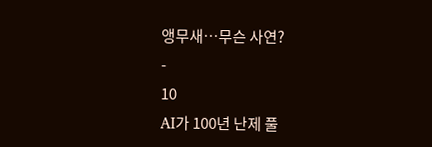앵무새…무슨 사연?
-
10
AI가 100년 난제 풀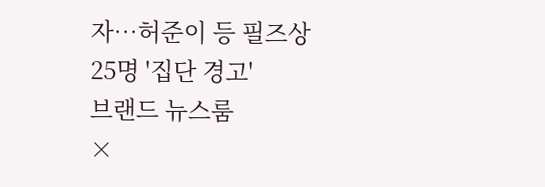자…허준이 등 필즈상 25명 '집단 경고'
브랜드 뉴스룸
×